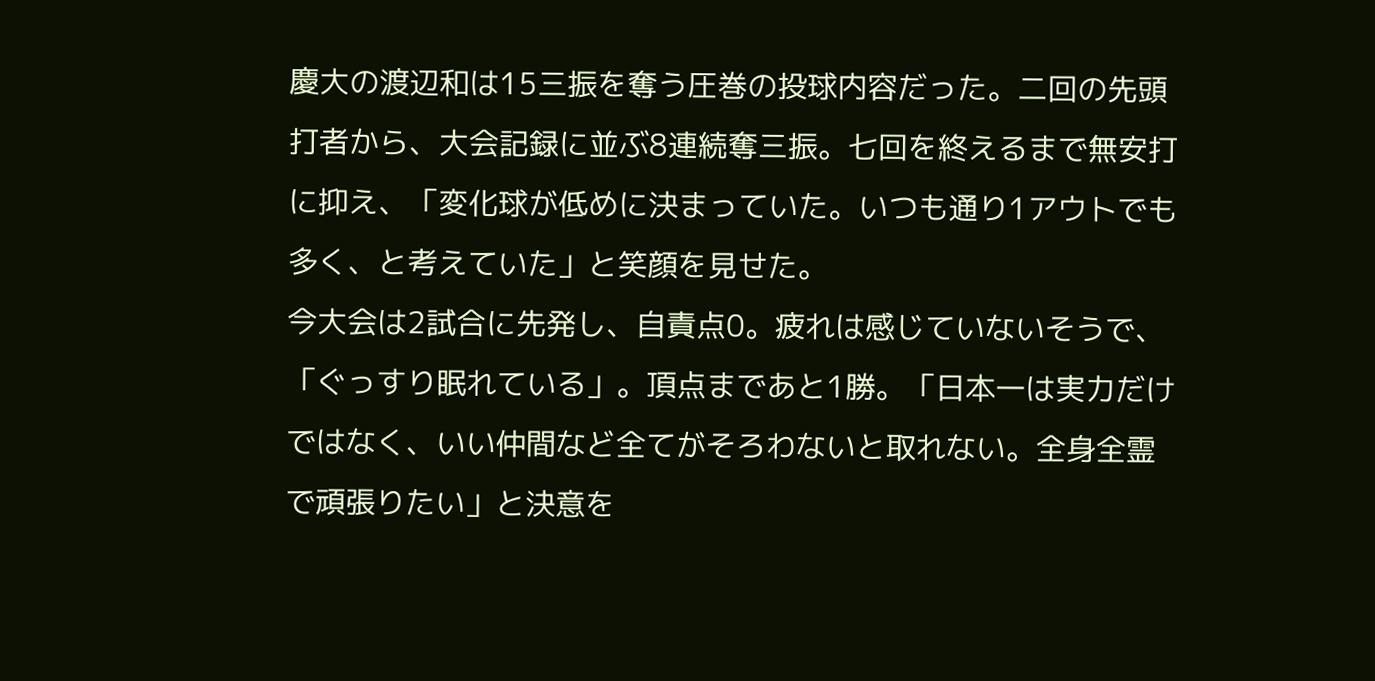慶大の渡辺和は15三振を奪う圧巻の投球内容だった。二回の先頭打者から、大会記録に並ぶ8連続奪三振。七回を終えるまで無安打に抑え、「変化球が低めに決まっていた。いつも通り1アウトでも多く、と考えていた」と笑顔を見せた。
今大会は2試合に先発し、自責点0。疲れは感じていないそうで、「ぐっすり眠れている」。頂点まであと1勝。「日本一は実力だけではなく、いい仲間など全てがそろわないと取れない。全身全霊で頑張りたい」と決意を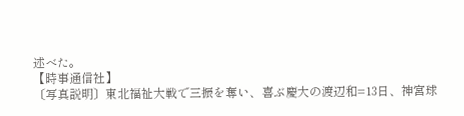述べた。
【時事通信社】
〔写真説明〕東北福祉大戦で三振を奪い、喜ぶ慶大の渡辺和=13日、神宮球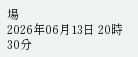場
2026年06月13日 20時30分